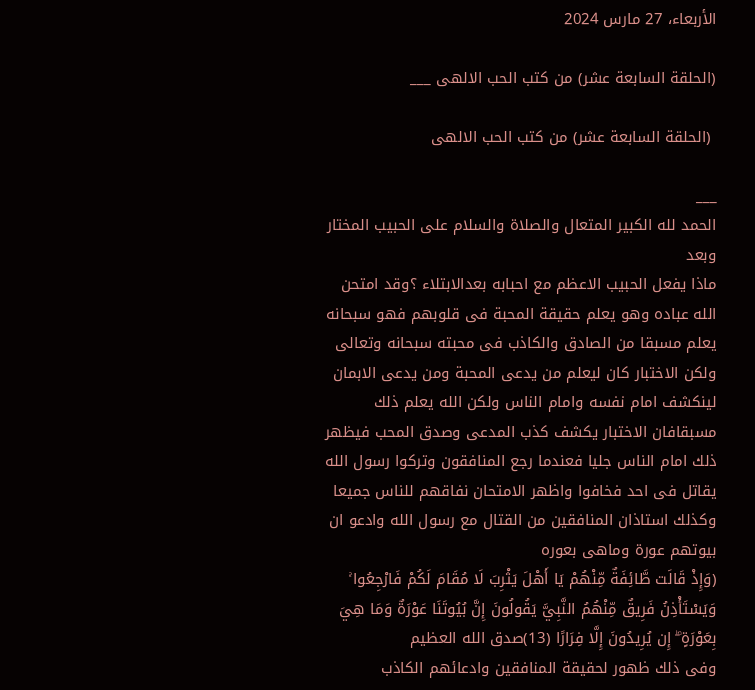الأربعاء، 27 مارس 2024

(الحلقة السابعة عشر) من كتب الحب الالهى ___

 (الحلقة السابعة عشر) من كتب الحب الالهى

___
الحمد لله الكبير المتعال والصلاة والسلام على الحبيب المختار وبعد
ماذا يفعل الحبيب الاعظم مع احبابه بعدالابتلاء ؟وقد امتحن الله عباده وهو يعلم حقيقة المحبة فى قلوبهم فهو سبحانه يعلم مسبقا من الصادق والكاذب فى محبته سبحانه وتعالى ولكن الاختبار كان ليعلم من يدعى المحبة ومن يدعى الابمان لينكشف امام نفسه وامام الناس ولكن الله يعلم ذلك مسبقافان الاختبار يكشف كذب المدعى وصدق المحب فيظهر ذلك امام الناس جليا فعندما رجع المنافقون وتركوا رسول الله يقاتل فى احد فخافوا واظهر الامتحان نفاقهم للناس جميعا وكذلك استاذان المنافقين من القتال مع رسول الله وادعو ان بيوتهم عورة وماهى بعوره
(وَإِذْ قَالَت طَّائِفَةٌ مِّنْهُمْ يَا أَهْلَ يَثْرِبَ لَا مُقَامَ لَكُمْ فَارْجِعُوا ۚ وَيَسْتَأْذِنُ فَرِيقٌ مِّنْهُمُ النَّبِيَّ يَقُولُونَ إِنَّ بُيُوتَنَا عَوْرَةٌ وَمَا هِيَ بِعَوْرَةٍ ۖ إِن يُرِيدُونَ إِلَّا فِرَارًا (13)صدق الله العظيم
وفى ذلك ظهور لحقيقة المنافقين وادعائهم الكاذب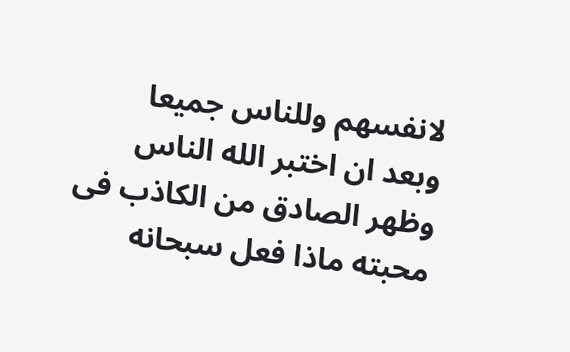لانفسهم وللناس جميعا
وبعد ان اختبر الله الناس وظهر الصادق من الكاذب فى محبته ماذا فعل سبحانه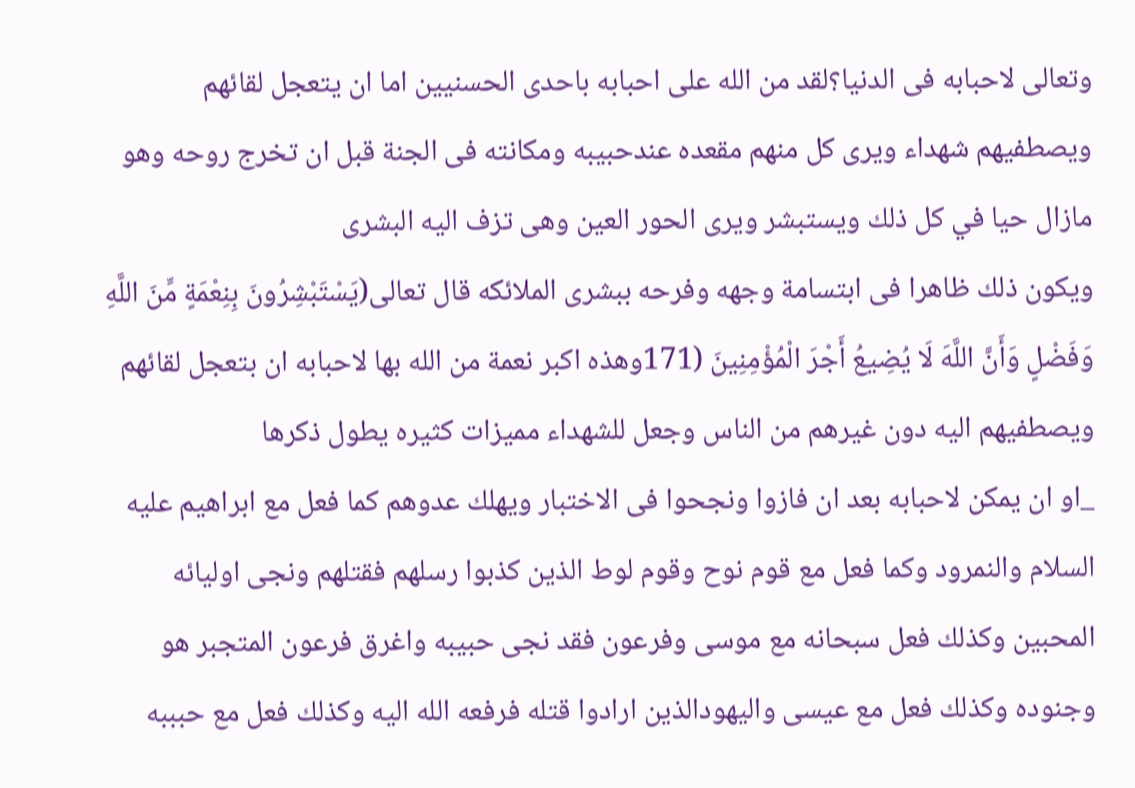وتعالى لاحبابه فى الدنيا؟لقد من الله على احبابه باحدى الحسنيين اما ان يتعجل لقائهم ويصطفيهم شهداء ويرى كل منهم مقعده عندحبيبه ومكانته فى الجنة قبل ان تخرج روحه وهو مازال حيا في كل ذلك ويستبشر ويرى الحور العين وهى تزف اليه البشرى
ويكون ذلك ظاهرا فى ابتسامة وجهه وفرحه ببشرى الملائكه قال تعالى(يَسْتَبْشِرُونَ بِنِعْمَةٍ مِّنَ اللَّهِ وَفَضْلٍ وَأَنَّ اللَّهَ لَا يُضِيعُ أَجْرَ الْمُؤْمِنِينَ (171وهذه اكبر نعمة من الله بها لاحبابه ان بتعجل لقائهم ويصطفيهم اليه دون غيرهم من الناس وجعل للشهداء مميزات كثيره يطول ذكرها
_او ان يمكن لاحبابه بعد ان فازوا ونجحوا فى الاختبار ويهلك عدوهم كما فعل مع ابراهيم عليه السلام والنمرود وكما فعل مع قوم نوح وقوم لوط الذين كذبوا رسلهم فقتلهم ونجى اوليائه المحبين وكذلك فعل سبحانه مع موسى وفرعون فقد نجى حبيبه واغرق فرعون المتجبر هو وجنوده وكذلك فعل مع عيسى واليهودالذين ارادوا قتله فرفعه الله اليه وكذلك فعل مع حبببه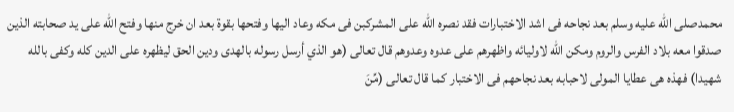محمدصلى الله عليه وسلم بعد نجاحه فى اشد الاختبارات فقد نصره الله على المشركبن فى مكه وعاد اليها وفتحها بقوة بعد ان خرج منها وفتح الله على يد صحابته الذين صدقوا معه بلاد الفرس والروم ومكن الله لاوليائه واظهرهم على عدوه وعدوهم قال تعالى (هو الذي أرسل رسوله بالهدى ودين الحق ليظهره على الدين كله وكفى بالله شهيدا) فهذه هى عطايا المولى لاحبابه بعد نجاحهم فى الاختبار كما قال تعالى (مِّنَ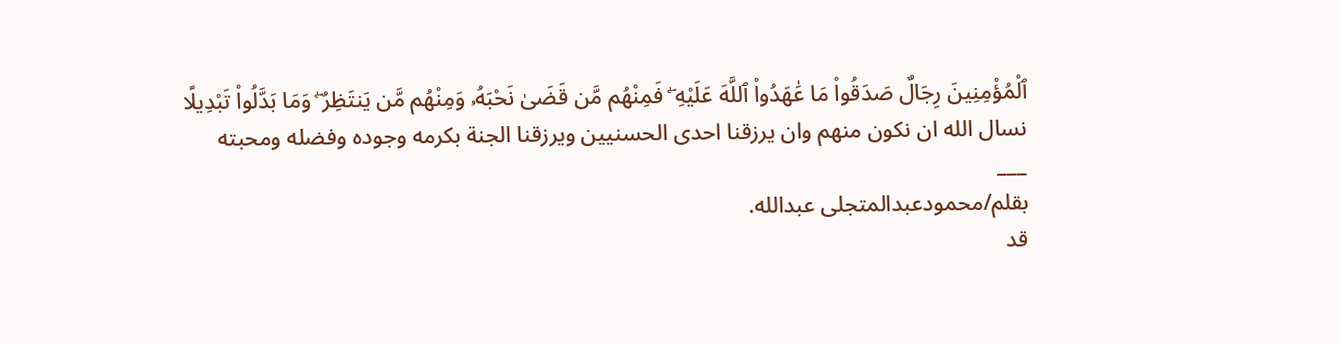ٱلْمُؤْمِنِينَ رِجَالٌ صَدَقُواْ مَا عَٰهَدُواْ ٱللَّهَ عَلَيْهِ ۖ فَمِنْهُم مَّن قَضَىٰ نَحْبَهُۥ وَمِنْهُم مَّن يَنتَظِرُ ۖ وَمَا بَدَّلُواْ تَبْدِيلًا
نسال الله ان نكون منهم وان يرزقنا احدى الحسنيين ويرزقنا الجنة بكرمه وجوده وفضله ومحبته
___
بقلم/محمودعبدالمتجلى عبدالله.
قد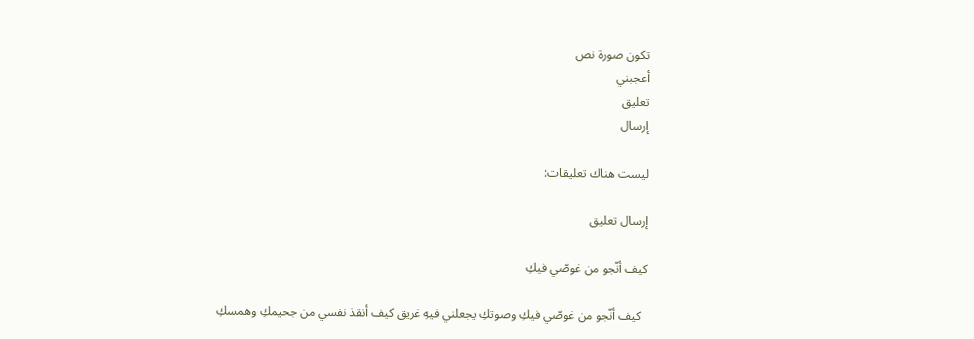تكون صورة نص
أعجبني
تعليق
إرسال

ليست هناك تعليقات:

إرسال تعليق

كيف أنّجو من غوصّي فيكِ

  كيف أنّجو من غوصّي فيكِ وصوتكِ يجعلني فيهِ غريق كيف أنقذ نفسي من جحيمكِ وهمسكِ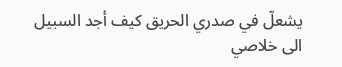يشعلّ في صدري الحريق كيف أجد السبيل الى خلاصي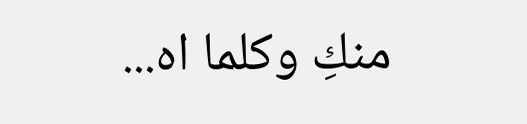منكِ وكلما اه...